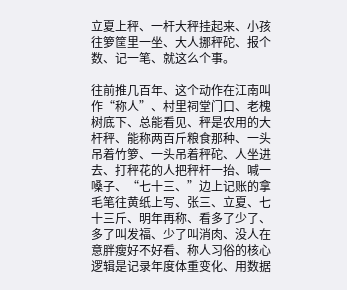立夏上秤、一杆大秤挂起来、小孩往箩筐里一坐、大人挪秤砣、报个数、记一笔、就这么个事。

往前推几百年、这个动作在江南叫作“称人”、村里祠堂门口、老槐树底下、总能看见、秤是农用的大杆秤、能称两百斤粮食那种、一头吊着竹箩、一头吊着秤砣、人坐进去、打秤花的人把秤杆一抬、喊一嗓子、“七十三、”边上记账的拿毛笔往黄纸上写、张三、立夏、七十三斤、明年再称、看多了少了、多了叫发福、少了叫消肉、没人在意胖瘦好不好看、称人习俗的核心逻辑是记录年度体重变化、用数据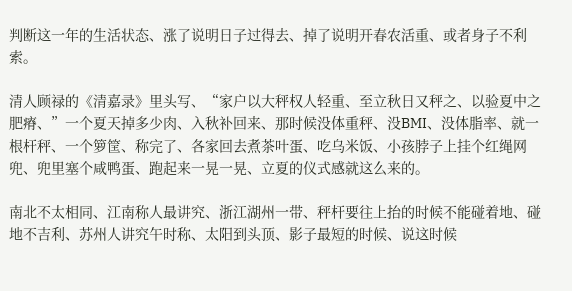判断这一年的生活状态、涨了说明日子过得去、掉了说明开春农活重、或者身子不利索。

清人顾禄的《清嘉录》里头写、“家户以大秤权人轻重、至立秋日又秤之、以验夏中之肥瘠、”一个夏天掉多少肉、入秋补回来、那时候没体重秤、没BMI、没体脂率、就一根杆秤、一个箩筐、称完了、各家回去煮茶叶蛋、吃乌米饭、小孩脖子上挂个红绳网兜、兜里塞个咸鸭蛋、跑起来一晃一晃、立夏的仪式感就这么来的。

南北不太相同、江南称人最讲究、浙江湖州一带、秤杆要往上抬的时候不能碰着地、碰地不吉利、苏州人讲究午时称、太阳到头顶、影子最短的时候、说这时候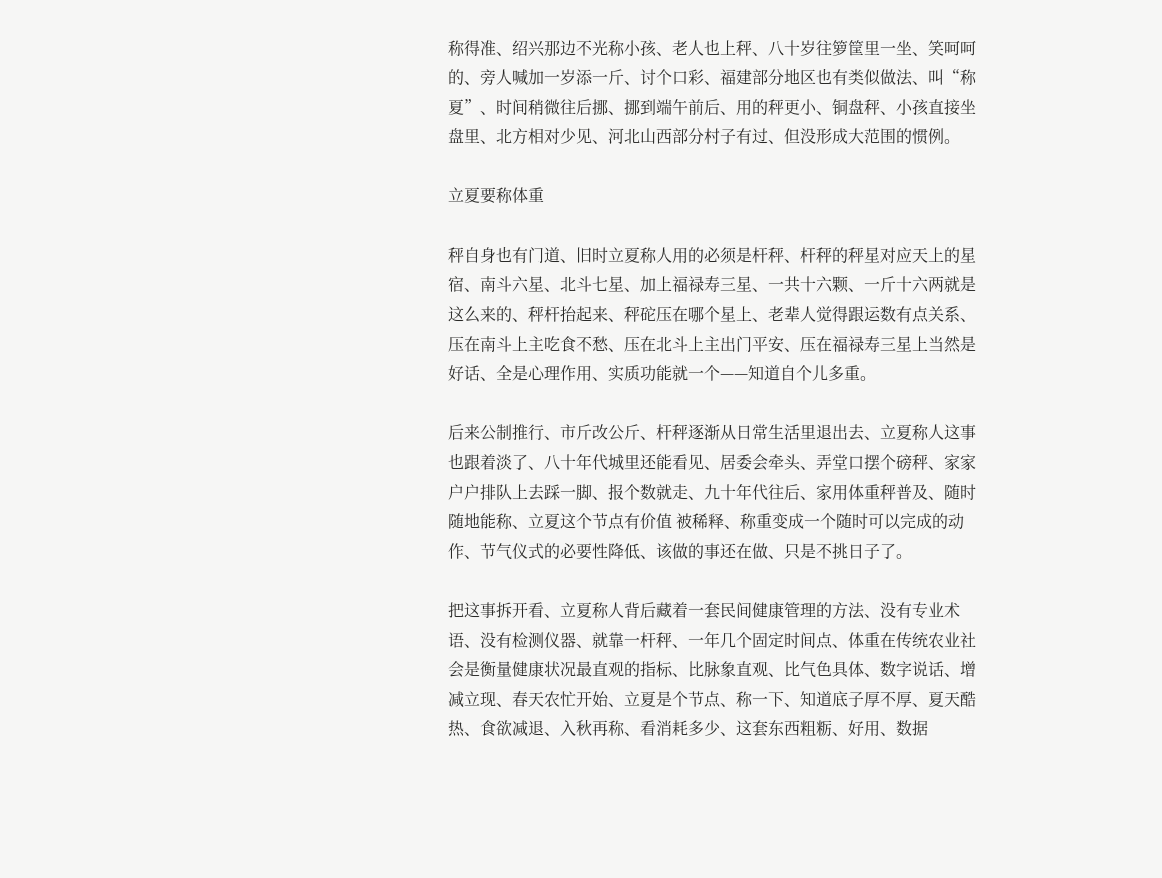称得准、绍兴那边不光称小孩、老人也上秤、八十岁往箩筐里一坐、笑呵呵的、旁人喊加一岁添一斤、讨个口彩、福建部分地区也有类似做法、叫“称夏”、时间稍微往后挪、挪到端午前后、用的秤更小、铜盘秤、小孩直接坐盘里、北方相对少见、河北山西部分村子有过、但没形成大范围的惯例。

立夏要称体重

秤自身也有门道、旧时立夏称人用的必须是杆秤、杆秤的秤星对应天上的星宿、南斗六星、北斗七星、加上福禄寿三星、一共十六颗、一斤十六两就是这么来的、秤杆抬起来、秤砣压在哪个星上、老辈人觉得跟运数有点关系、压在南斗上主吃食不愁、压在北斗上主出门平安、压在福禄寿三星上当然是好话、全是心理作用、实质功能就一个——知道自个儿多重。

后来公制推行、市斤改公斤、杆秤逐渐从日常生活里退出去、立夏称人这事也跟着淡了、八十年代城里还能看见、居委会牵头、弄堂口摆个磅秤、家家户户排队上去踩一脚、报个数就走、九十年代往后、家用体重秤普及、随时随地能称、立夏这个节点有价值 被稀释、称重变成一个随时可以完成的动作、节气仪式的必要性降低、该做的事还在做、只是不挑日子了。

把这事拆开看、立夏称人背后藏着一套民间健康管理的方法、没有专业术语、没有检测仪器、就靠一杆秤、一年几个固定时间点、体重在传统农业社会是衡量健康状况最直观的指标、比脉象直观、比气色具体、数字说话、增减立现、春天农忙开始、立夏是个节点、称一下、知道底子厚不厚、夏天酷热、食欲减退、入秋再称、看消耗多少、这套东西粗粝、好用、数据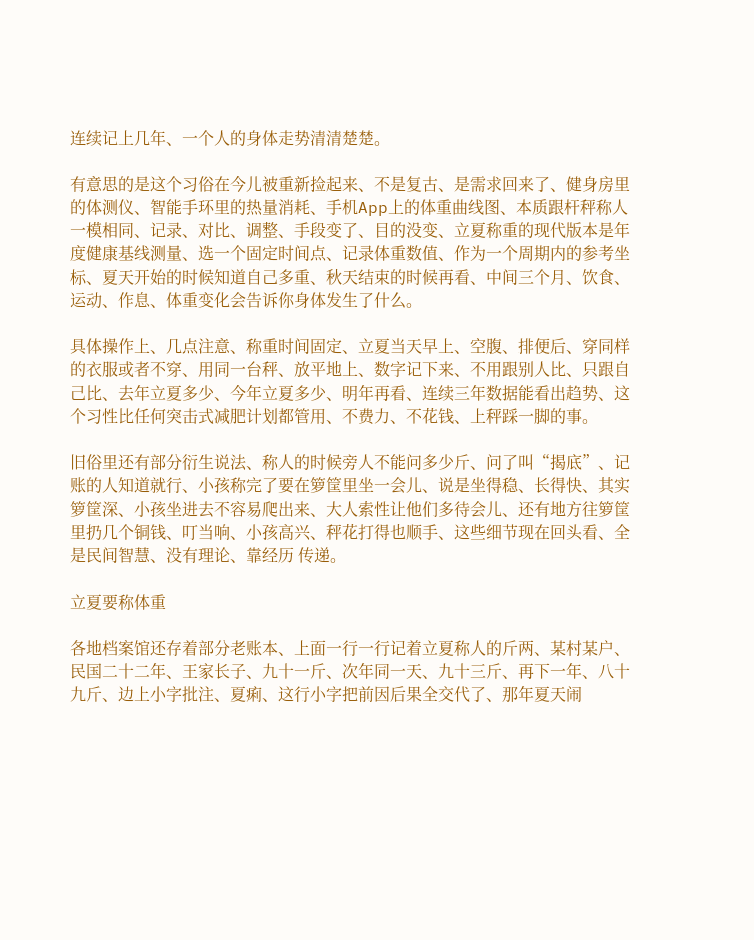连续记上几年、一个人的身体走势清清楚楚。

有意思的是这个习俗在今儿被重新捡起来、不是复古、是需求回来了、健身房里的体测仪、智能手环里的热量消耗、手机App上的体重曲线图、本质跟杆秤称人一模相同、记录、对比、调整、手段变了、目的没变、立夏称重的现代版本是年度健康基线测量、选一个固定时间点、记录体重数值、作为一个周期内的参考坐标、夏天开始的时候知道自己多重、秋天结束的时候再看、中间三个月、饮食、运动、作息、体重变化会告诉你身体发生了什么。

具体操作上、几点注意、称重时间固定、立夏当天早上、空腹、排便后、穿同样的衣服或者不穿、用同一台秤、放平地上、数字记下来、不用跟别人比、只跟自己比、去年立夏多少、今年立夏多少、明年再看、连续三年数据能看出趋势、这个习性比任何突击式减肥计划都管用、不费力、不花钱、上秤踩一脚的事。

旧俗里还有部分衍生说法、称人的时候旁人不能问多少斤、问了叫“揭底”、记账的人知道就行、小孩称完了要在箩筐里坐一会儿、说是坐得稳、长得快、其实箩筐深、小孩坐进去不容易爬出来、大人索性让他们多待会儿、还有地方往箩筐里扔几个铜钱、叮当响、小孩高兴、秤花打得也顺手、这些细节现在回头看、全是民间智慧、没有理论、靠经历 传递。

立夏要称体重

各地档案馆还存着部分老账本、上面一行一行记着立夏称人的斤两、某村某户、民国二十二年、王家长子、九十一斤、次年同一天、九十三斤、再下一年、八十九斤、边上小字批注、夏痢、这行小字把前因后果全交代了、那年夏天闹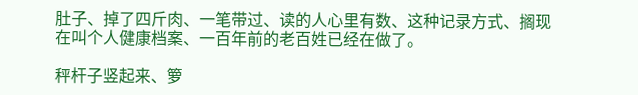肚子、掉了四斤肉、一笔带过、读的人心里有数、这种记录方式、搁现在叫个人健康档案、一百年前的老百姓已经在做了。

秤杆子竖起来、箩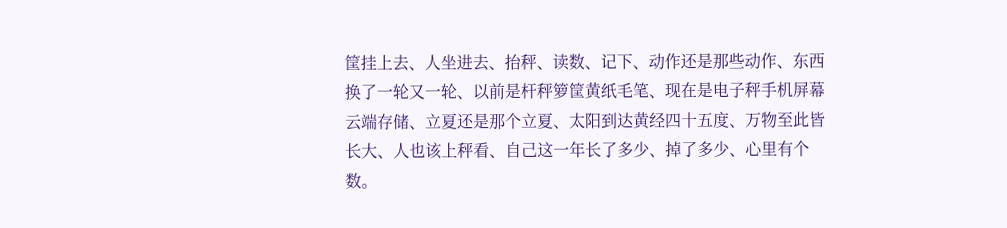筐挂上去、人坐进去、抬秤、读数、记下、动作还是那些动作、东西换了一轮又一轮、以前是杆秤箩筐黄纸毛笔、现在是电子秤手机屏幕云端存储、立夏还是那个立夏、太阳到达黄经四十五度、万物至此皆长大、人也该上秤看、自己这一年长了多少、掉了多少、心里有个数。